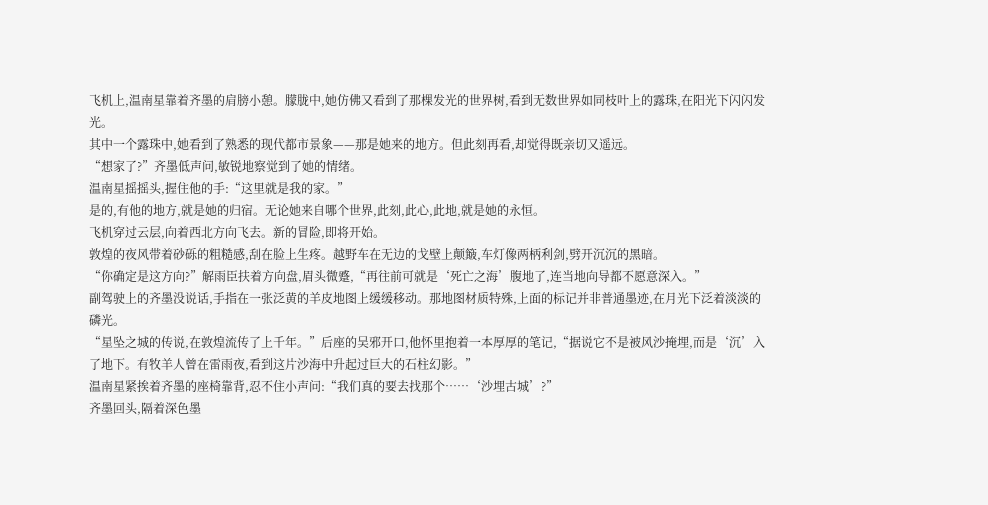飞机上,温南星靠着齐墨的肩膀小憩。朦胧中,她仿佛又看到了那棵发光的世界树,看到无数世界如同枝叶上的露珠,在阳光下闪闪发光。
其中一个露珠中,她看到了熟悉的现代都市景象——那是她来的地方。但此刻再看,却觉得既亲切又遥远。
“想家了?”齐墨低声问,敏锐地察觉到了她的情绪。
温南星摇摇头,握住他的手:“这里就是我的家。”
是的,有他的地方,就是她的归宿。无论她来自哪个世界,此刻,此心,此地,就是她的永恒。
飞机穿过云层,向着西北方向飞去。新的冒险,即将开始。
敦煌的夜风带着砂砾的粗糙感,刮在脸上生疼。越野车在无边的戈壁上颠簸,车灯像两柄利剑,劈开沉沉的黑暗。
“你确定是这方向?”解雨臣扶着方向盘,眉头微蹙,“再往前可就是‘死亡之海’腹地了,连当地向导都不愿意深入。”
副驾驶上的齐墨没说话,手指在一张泛黄的羊皮地图上缓缓移动。那地图材质特殊,上面的标记并非普通墨迹,在月光下泛着淡淡的磷光。
“星坠之城的传说,在敦煌流传了上千年。”后座的吴邪开口,他怀里抱着一本厚厚的笔记,“据说它不是被风沙掩埋,而是‘沉’入了地下。有牧羊人曾在雷雨夜,看到这片沙海中升起过巨大的石柱幻影。”
温南星紧挨着齐墨的座椅靠背,忍不住小声问:“我们真的要去找那个……‘沙埋古城’?”
齐墨回头,隔着深色墨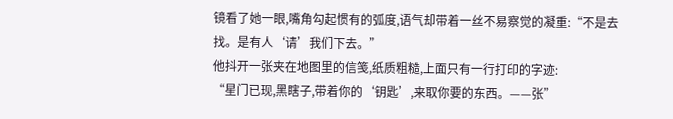镜看了她一眼,嘴角勾起惯有的弧度,语气却带着一丝不易察觉的凝重:“不是去找。是有人‘请’我们下去。”
他抖开一张夹在地图里的信笺,纸质粗糙,上面只有一行打印的字迹:
“星门已现,黑瞎子,带着你的‘钥匙’,来取你要的东西。——张”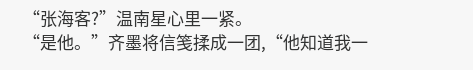“张海客?”温南星心里一紧。
“是他。”齐墨将信笺揉成一团,“他知道我一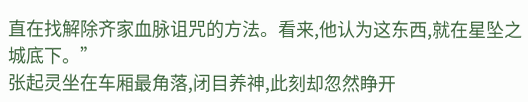直在找解除齐家血脉诅咒的方法。看来,他认为这东西,就在星坠之城底下。”
张起灵坐在车厢最角落,闭目养神,此刻却忽然睁开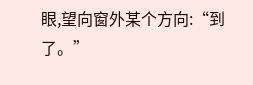眼,望向窗外某个方向:“到了。”